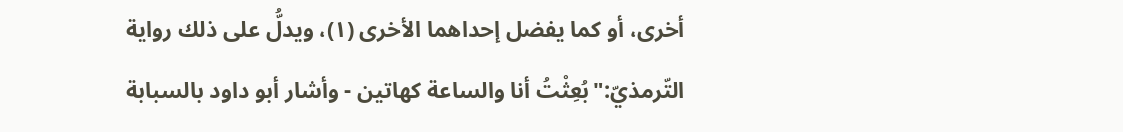أخرى، أو كما يفضل إحداهما الأخرى (١)، ويدلُّ على ذلك رواية التّرمذيّ:"بُعِثْتُ أنا والساعة كهاتين - وأشار أبو داود بالسبابة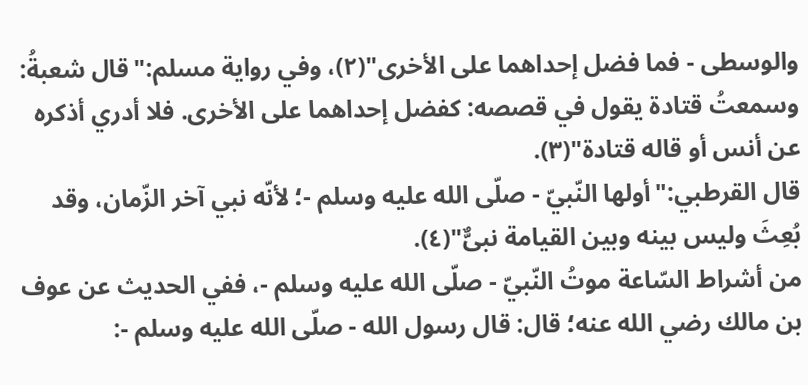والوسطى - فما فضل إحداهما على الأخرى"(٢)، وفي رواية مسلم:"قال شعبةُ: وسمعتُ قتادة يقول في قصصه: كفضل إحداهما على الأخرى. فلا أدري أذكره عن أنس أو قاله قتادة"(٣).
قال القرطبي:"أولها النّبيّ - صلّى الله عليه وسلم -؛ لأنّه نبي آخر الزّمان، وقد بُعِثَ وليس بينه وبين القيامة نبىٌّ"(٤).
من أشراط السّاعة موتُ النّبيّ - صلّى الله عليه وسلم -، ففي الحديث عن عوف بن مالك رضي الله عنه؛ قال: قال رسول الله - صلّى الله عليه وسلم -: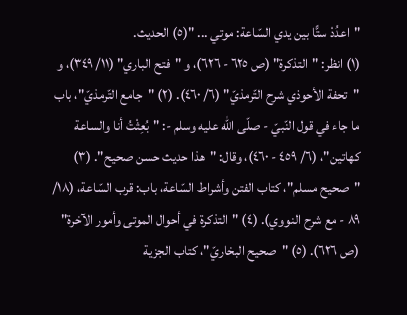"اعدُدْ ستًّا بين يدي السّاعة: موتي ... "(٥) الحديث.
(١) انظر: "التذكرة" (ص ٦٢٥ - ٦٢٦)، و "فتح الباري" (١١/ ٣٤٩)، و "تحفة الأحوذي شرح التّرمذيّ" (٦/ ٤٦٠). (٢) "جامع التّرمذيّ"، باب ما جاء في قول النّبيّ - صلّى الله عليه وسلم -: "بُعِثْتُ أنا والساعة كهاتين"، (٦/ ٤٥٩ - ٤٦٠)، وقال: "هذا حديث حسن صحيح". (٣) "صحيح مسلم"، كتاب الفتن وأشراط السّاعة، باب: قرب السّاعة، (١٨/ ٨٩ - مع شرح النووي). (٤) "التذكرة في أحوال الموتى وأمور الآخرة" (ص ٦٢٦). (٥) "صحيح البخاريّ"، كتاب الجزية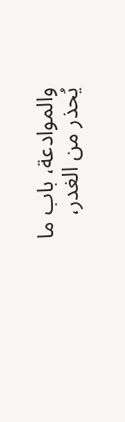والموادعة، باب ما يُحذر من الغدر،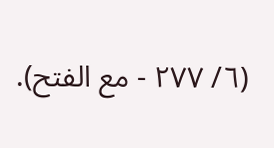(٦/ ٢٧٧ - مع الفتح).